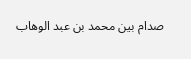صدام بين محمد بن عبد الوهاب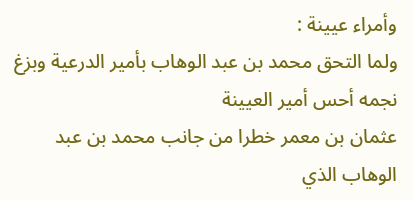وأمراء عيينة :
ولما التحق محمد بن عبد الوهاب بأمير الدرعية وبزغ نجمه أحس أمير العيينة
عثمان بن معمر خطرا من جانب محمد بن عبد الوهاب الذي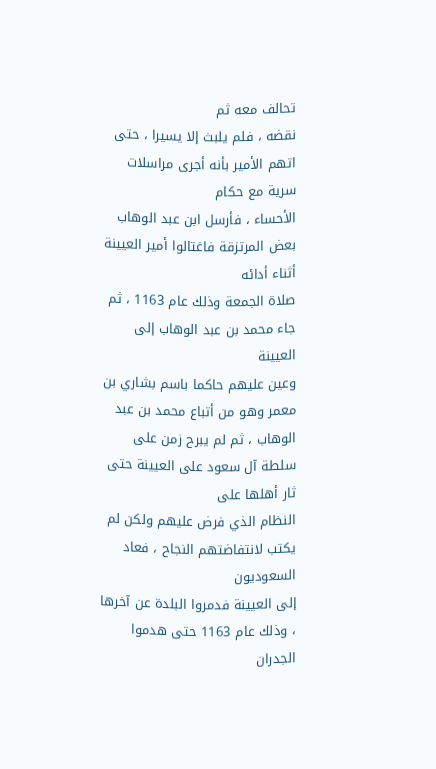تحالف معه ثم
نقضه ، فلم يلبث إلا يسيرا ، حتى اتهم الأمير بأنه أجرى مراسلات سرية مع حكام
الأحساء ، فأرسل ابن عبد الوهاب بعض المرتزقة فاغتالوا أمير العيينة أثناء أدائه
صلاة الجمعة وذلك عام 1163 ، ثم جاء محمد بن عبد الوهاب إلى العيينة
وعين عليهم حاكما باسم بشاري بن معمر وهو من أتباع محمد بن عبد
الوهاب ، ثم لم يبرح زمن على سلطة آل سعود على العيينة حتى ثار أهلها على
النظام الذي فرض عليهم ولكن لم يكتب لانتفاضتهم النجاح ، فعاد السعوديون
إلى العيينة فدمروا البلدة عن آخرها ، وذلك عام 1163 حتى هدموا الجدران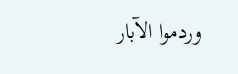وردموا الآبار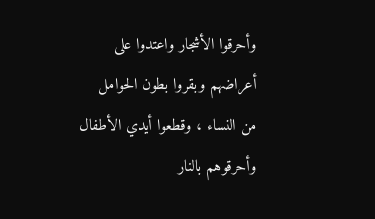وأحرقوا الأشجار واعتدوا على أعراضهم وبقروا بطون الحوامل
من النساء ، وقطعوا أيدي الأطفال وأحرقوهم بالنار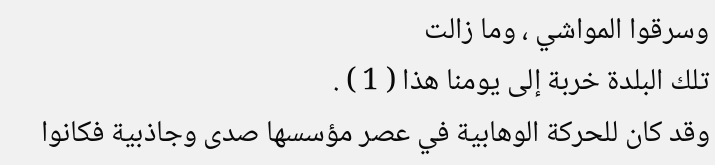وسرقوا المواشي ، وما زالت
تلك البلدة خربة إلى يومنا هذا ( 1 ) .
وقد كان للحركة الوهابية في عصر مؤسسها صدى وجاذبية فكانوا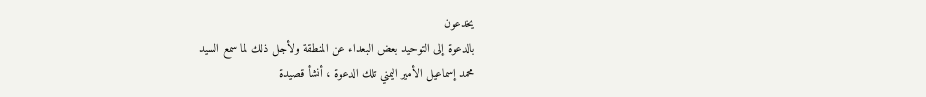يخدعون
بالدعوة إلى التوحيد بعض البعداء عن المنطقة ولأجل ذلك لما سمع السيد
محمد إسماعيل الأمير اليمني تلك الدعوة ، أنشأ قصيدة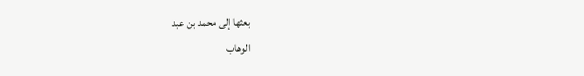بعثها إلى محمد بن عبد
الوهاب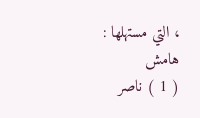، التي مستهلها :
هامش
( 1 ) ناصر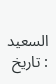السعيد : تاريخ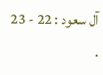آل سعود : 22 - 23 .